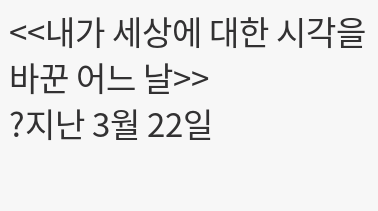<<내가 세상에 대한 시각을 바꾼 어느 날>>
?지난 3월 22일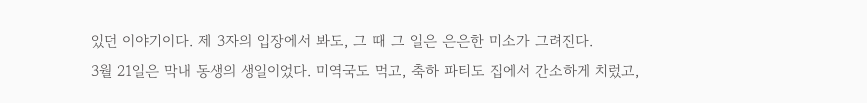있던 이야기이다. 제 3자의 입장에서 봐도, 그 때 그 일은 은은한 미소가 그려진다.
3월 21일은 막내 동생의 생일이었다. 미역국도 먹고, 축하 파티도 집에서 간소하게 치렀고,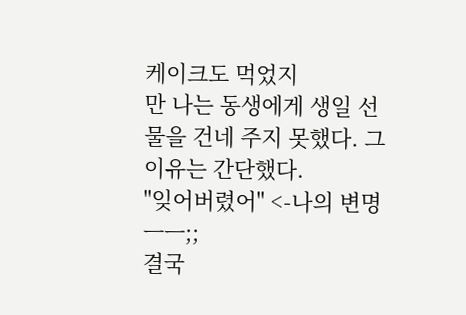케이크도 먹었지
만 나는 동생에게 생일 선물을 건네 주지 못했다. 그 이유는 간단했다.
"잊어버렸어" <-나의 변명 ㅡㅡ;;
결국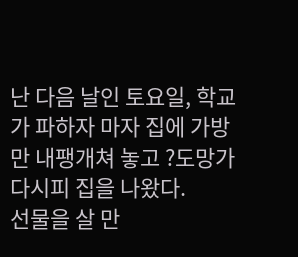난 다음 날인 토요일, 학교가 파하자 마자 집에 가방만 내팽개쳐 놓고 ?도망가다시피 집을 나왔다.
선물을 살 만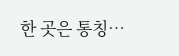한 곳은 통칭…